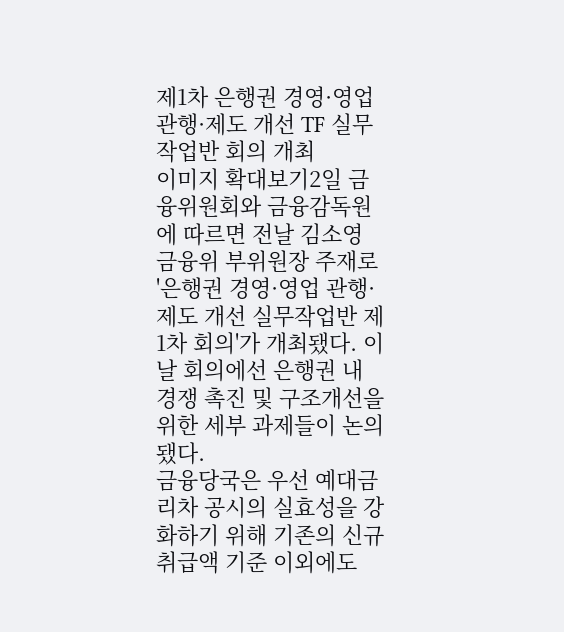제1차 은행권 경영·영업 관행·제도 개선 TF 실무작업반 회의 개최
이미지 확대보기2일 금융위원회와 금융감독원에 따르면 전날 김소영 금융위 부위원장 주재로 '은행권 경영·영업 관행·제도 개선 실무작업반 제1차 회의'가 개최됐다. 이날 회의에선 은행권 내 경쟁 촉진 및 구조개선을 위한 세부 과제들이 논의됐다.
금융당국은 우선 예대금리차 공시의 실효성을 강화하기 위해 기존의 신규취급액 기준 이외에도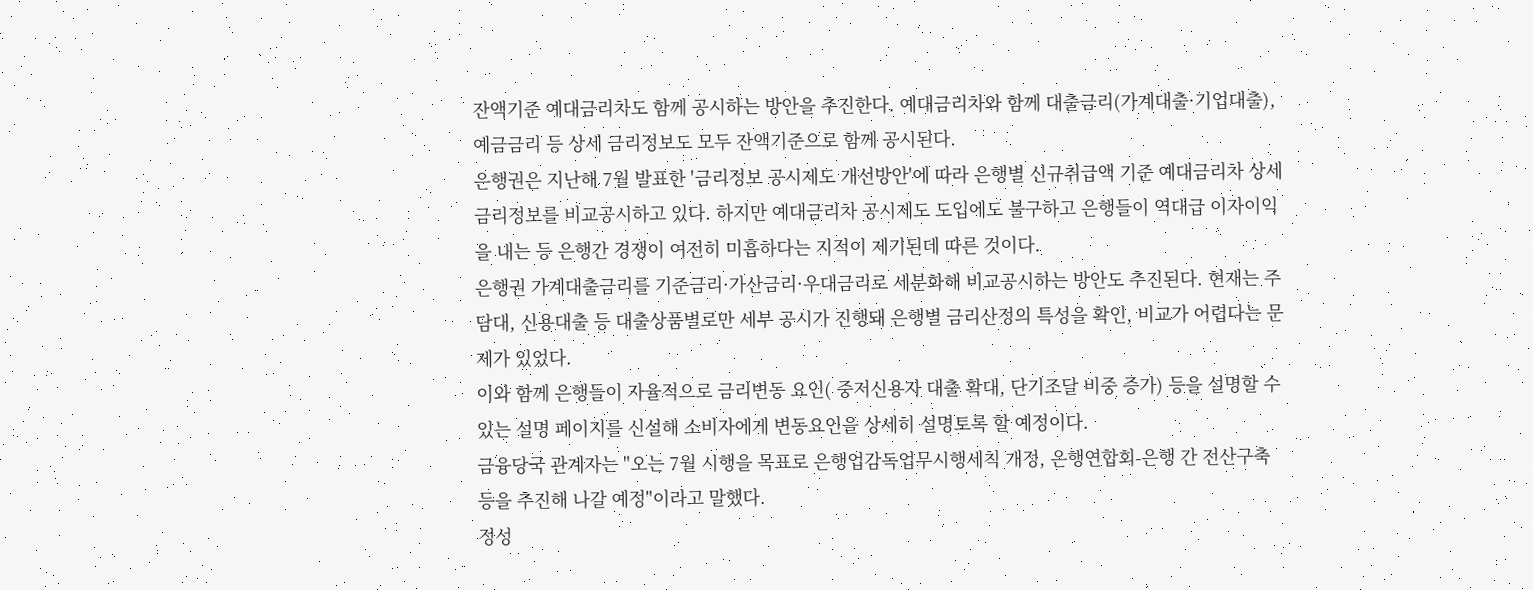잔액기준 예대금리차도 함께 공시하는 방안을 추진한다. 예대금리차와 함께 대출금리(가계대출·기업대출), 예금금리 등 상세 금리정보도 모두 잔액기준으로 함께 공시된다.
은행권은 지난해 7월 발표한 '금리정보 공시제도 개선방안'에 따라 은행별 신규취급액 기준 예대금리차 상세 금리정보를 비교공시하고 있다. 하지만 예대금리차 공시제도 도입에도 불구하고 은행들이 역대급 이자이익을 내는 등 은행간 경쟁이 여전히 미흡하다는 지적이 제기된데 따른 것이다.
은행권 가계대출금리를 기준금리·가산금리·우대금리로 세분화해 비교공시하는 방안도 추진된다. 현재는 주담대, 신용대출 등 대출상품별로만 세부 공시가 진행돼 은행별 금리산정의 특성을 확인, 비교가 어렵다는 문제가 있었다.
이와 함께 은행들이 자율적으로 금리변동 요인( 중저신용자 대출 확대, 단기조달 비중 증가) 등을 설명할 수 있는 설명 페이지를 신설해 소비자에게 변동요인을 상세히 설명토록 할 예정이다.
금융당국 관계자는 "오는 7월 시행을 목표로 은행업감독업무시행세칙 개정, 은행연합회-은행 간 전산구축 등을 추진해 나갈 예정"이라고 말했다.
정성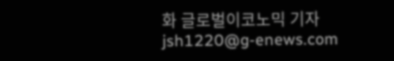화 글로벌이코노믹 기자 jsh1220@g-enews.com